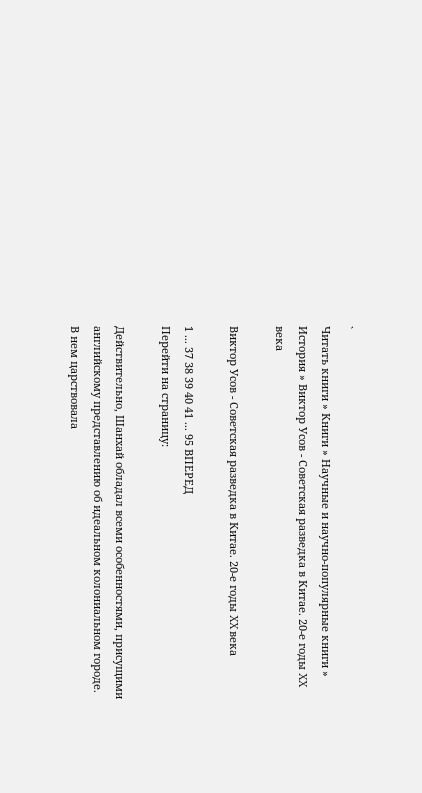`
Читать книги » Книги » Научные и научно-популярные книги » История » Виктор Усов - Советская разведка в Китае. 20-е годы XX века

Виктор Усов - Советская разведка в Китае. 20-е годы XX века

1 ... 37 38 39 40 41 ... 95 ВПЕРЕД
Перейти на страницу:

Действительно, Шанхай обладал всеми особенностями, присущими английскому представлению об идеальном колониальном городе. В нем царствовала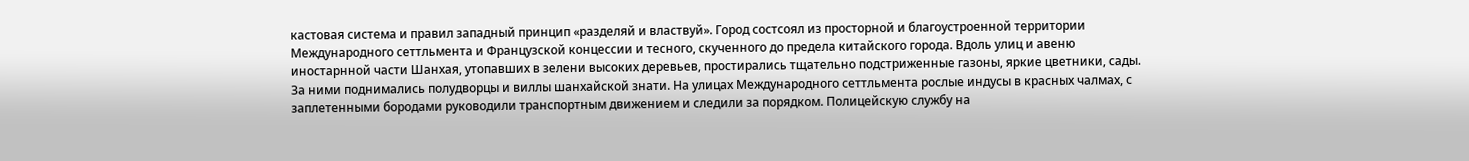кастовая система и правил западный принцип «разделяй и властвуй». Город состсоял из просторной и благоустроенной территории Международного сеттльмента и Французской концессии и тесного, скученного до предела китайского города. Вдоль улиц и авеню иностарнной части Шанхая, утопавших в зелени высоких деревьев, простирались тщательно подстриженные газоны, яркие цветники, сады. За ними поднимались полудворцы и виллы шанхайской знати. На улицах Международного сеттльмента рослые индусы в красных чалмах, с заплетенными бородами руководили транспортным движением и следили за порядком. Полицейскую службу на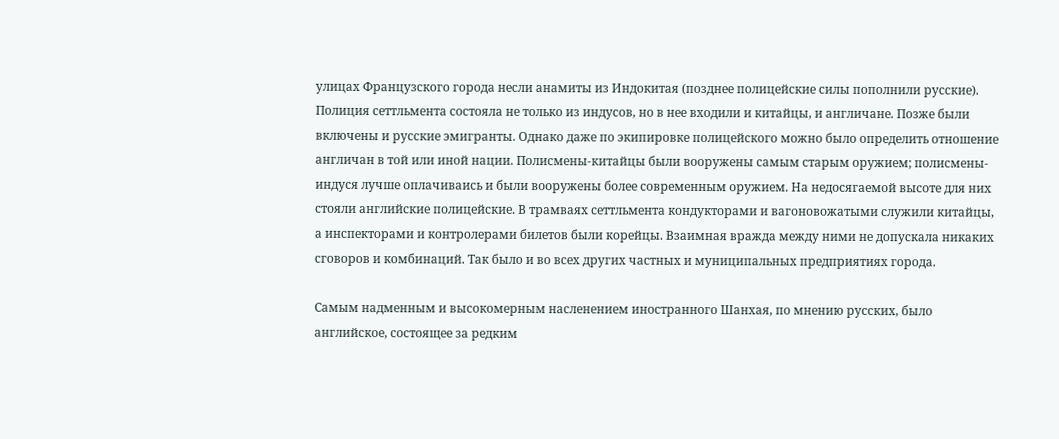улицах Французского города несли анамиты из Индокитая (позднее полицейские силы пополнили русские). Полиция сеттльмента состояла не только из индусов, но в нее входили и китайцы, и англичане. Позже были включены и русские эмигранты. Однако даже по экипировке полицейского можно было определить отношение англичан в той или иной нации. Полисмены-китайцы были вооружены самым старым оружием; полисмены-индуся лучше оплачиваись и были вооружены более современным оружием. На недосягаемой высоте для них стояли английские полицейские. В трамваях сеттльмента кондукторами и вагоновожатыми служили китайцы, а инспекторами и контролерами билетов были корейцы. Взаимная вражда между ними не допускала никаких сговоров и комбинаций. Так было и во всех других частных и муниципальных предприятиях города.

Самым надменным и высокомерным насленением иностранного Шанхая, по мнению русских, было английское, состоящее за редким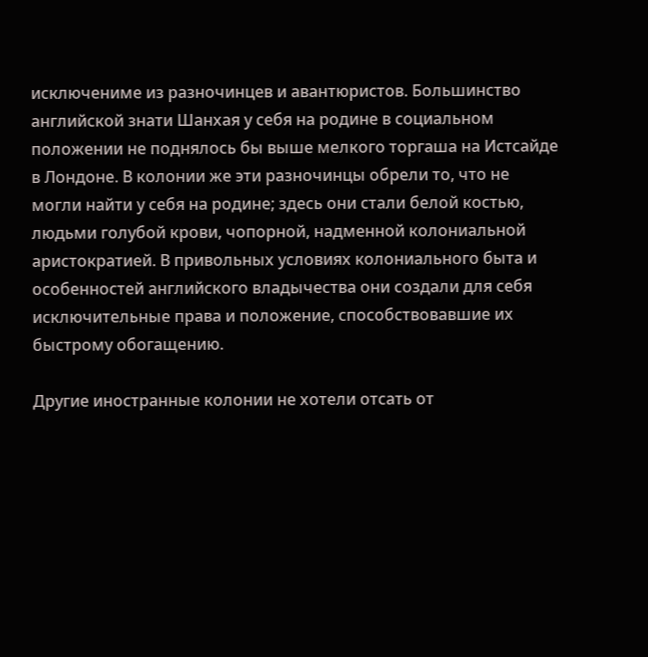исключениме из разночинцев и авантюристов. Большинство английской знати Шанхая у себя на родине в социальном положении не поднялось бы выше мелкого торгаша на Истсайде в Лондоне. В колонии же эти разночинцы обрели то, что не могли найти у себя на родине; здесь они стали белой костью, людьми голубой крови, чопорной, надменной колониальной аристократией. В привольных условиях колониального быта и особенностей английского владычества они создали для себя исключительные права и положение, способствовавшие их быстрому обогащению.

Другие иностранные колонии не хотели отсать от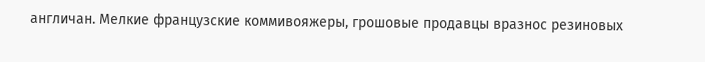англичан. Мелкие французские коммивояжеры, грошовые продавцы вразнос резиновых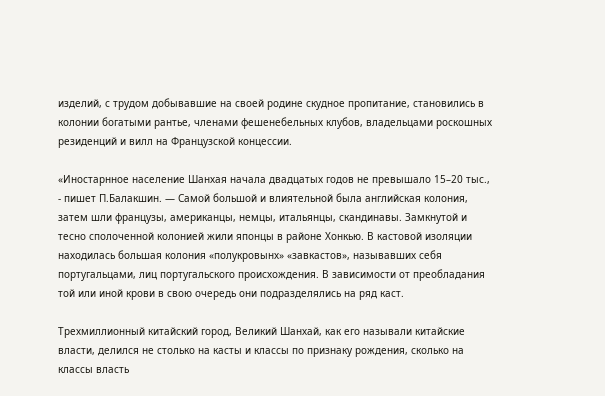изделий, с трудом добывавшие на своей родине скудное пропитание, становились в колонии богатыми рантье, членами фешенебельных клубов, владельцами роскошных резиденций и вилл на Французской концессии.

«Иностарнное население Шанхая начала двадцатых годов не превышало 15–20 тыс., - пишет П.Балакшин. — Самой большой и влиятельной была английская колония, затем шли французы, американцы, немцы, итальянцы, скандинавы. Замкнутой и тесно сполоченной колонией жили японцы в районе Хонкью. В кастовой изоляции находилась большая колония «полукровынх» «завкастов», называвших себя португальцами, лиц португальского происхождения. В зависимости от преобладания той или иной крови в свою очередь они подразделялись на ряд каст.

Трехмиллионный китайский город, Великий Шанхай, как его называли китайские власти, делился не столько на касты и классы по признаку рождения, сколько на классы власть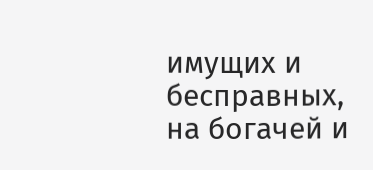имущих и бесправных, на богачей и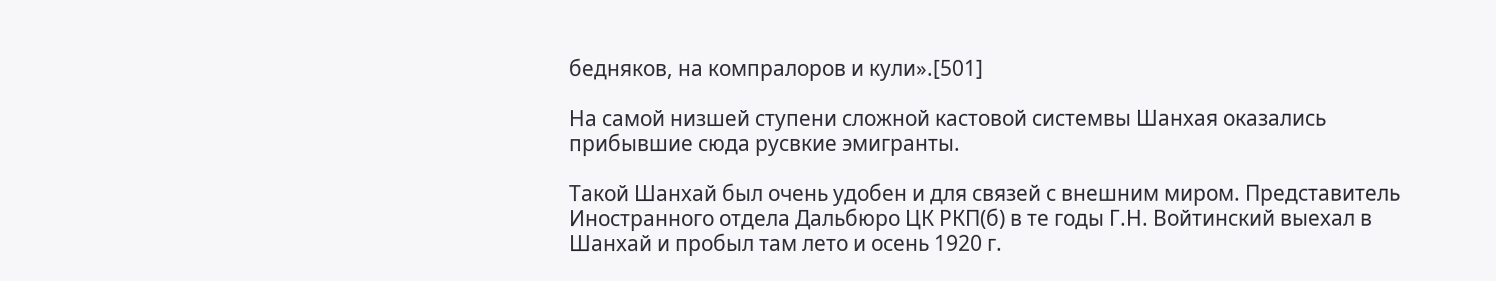бедняков, на компралоров и кули».[501]

На самой низшей ступени сложной кастовой системвы Шанхая оказались прибывшие сюда русвкие эмигранты.

Такой Шанхай был очень удобен и для связей с внешним миром. Представитель Иностранного отдела Дальбюро ЦК РКП(б) в те годы Г.Н. Войтинский выехал в Шанхай и пробыл там лето и осень 1920 г.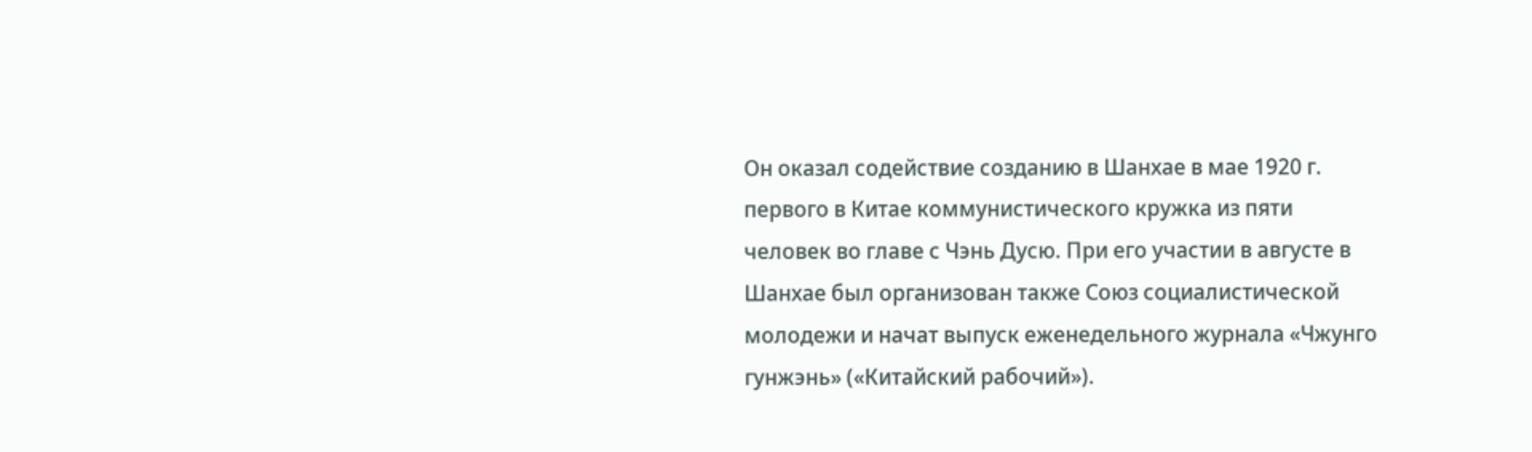Он оказал содействие созданию в Шанхае в мае 1920 г. первого в Китае коммунистического кружка из пяти человек во главе с Чэнь Дусю. При его участии в августе в Шанхае был организован также Союз социалистической молодежи и начат выпуск еженедельного журнала «Чжунго гунжэнь» («Китайский рабочий»).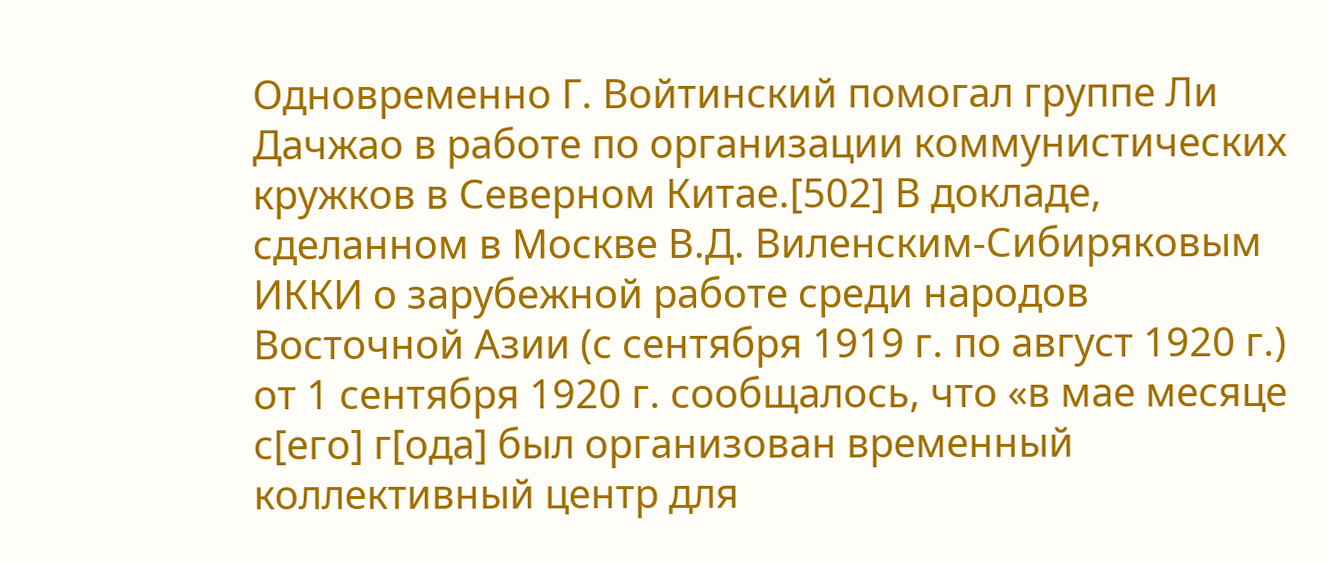Одновременно Г. Войтинский помогал группе Ли Дачжао в работе по организации коммунистических кружков в Северном Китае.[502] В докладе, сделанном в Москве В.Д. Виленским-Сибиряковым ИККИ о зарубежной работе среди народов Восточной Азии (с сентября 1919 г. по август 1920 г.) от 1 сентября 1920 г. сообщалось, что «в мае месяце с[его] г[ода] был организован временный коллективный центр для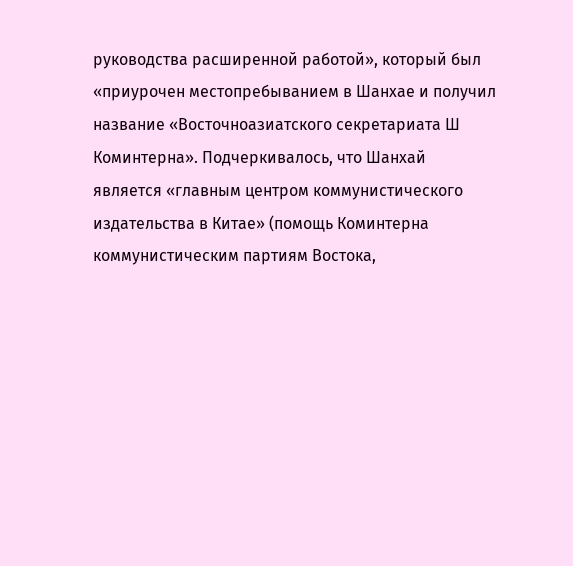руководства расширенной работой», который был «приурочен местопребыванием в Шанхае и получил название «Восточноазиатского секретариата Ш Коминтерна». Подчеркивалось, что Шанхай является «главным центром коммунистического издательства в Китае» (помощь Коминтерна коммунистическим партиям Востока,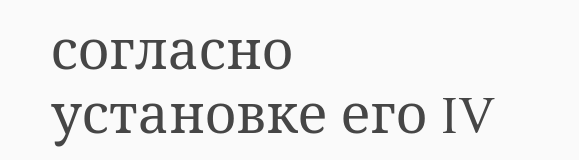согласно установке его IV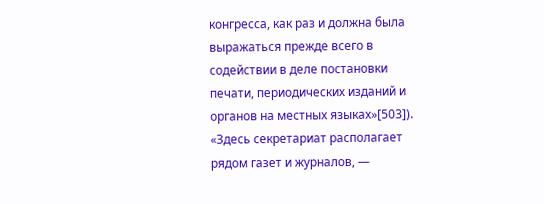конгресса, как раз и должна была выражаться прежде всего в содействии в деле постановки печати, периодических изданий и органов на местных языках»[503]). «Здесь секретариат располагает рядом газет и журналов, —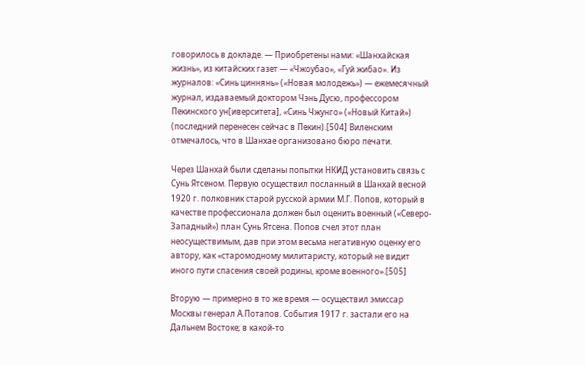говорилось в докладе. — Приобретены нами: «Шанхайская жизнь», из китайских газет — «Чжоубао», «Гуй жибао». Из журналов: «Синь циннянь» («Новая молодежь») — ежемесячный журнал, издаваемый доктором Чэнь Дусю, профессором Пекинского ун[иверситета], «Синь Чжунго» («Новый Китай») (последний перенесен сейчас в Пекин).[504] Виленским отмечалось, что в Шанхае организовано бюро печати.

Через Шанхай были сделаны попытки НКИД установить связь с Сунь Ятсеном. Первую осуществил посланный в Шанхай весной 1920 г. полковник старой русской армии М.Г. Попов, который в качестве профессионала должен был оценить военный («Северо-Западный») план Сунь Ятсена. Попов счел этот план неосуществимым, дав при этом весьма негативную оценку его автору, как «старомодному милитаристу, который не видит иного пути спасения своей родины, кроме военного».[505]

Вторую — примерно в то же время — осуществил эмиссар Москвы генерал А.Потапов. События 1917 г. застали его на Дальнем Востоке; в какой-то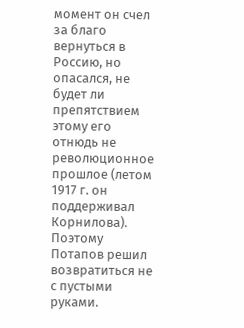момент он счел за благо вернуться в Россию, но опасался, не будет ли препятствием этому его отнюдь не революционное прошлое (летом 1917 г. он поддерживал Корнилова). Поэтому Потапов решил возвратиться не с пустыми руками.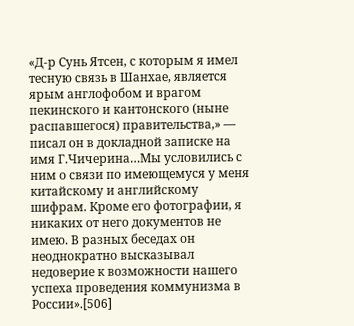«Д-р Сунь Ятсен, с которым я имел тесную связь в Шанхае, является ярым англофобом и врагом пекинского и кантонского (ныне распавшегося) правительства,» — писал он в докладной записке на имя Г.Чичерина…Мы условились с ним о связи по имеющемуся у меня китайскому и английскому шифрам. Кроме его фотографии, я никаких от него документов не имею. В разных беседах он неоднократно высказывал недоверие к возможности нашего успеха проведения коммунизма в России».[506]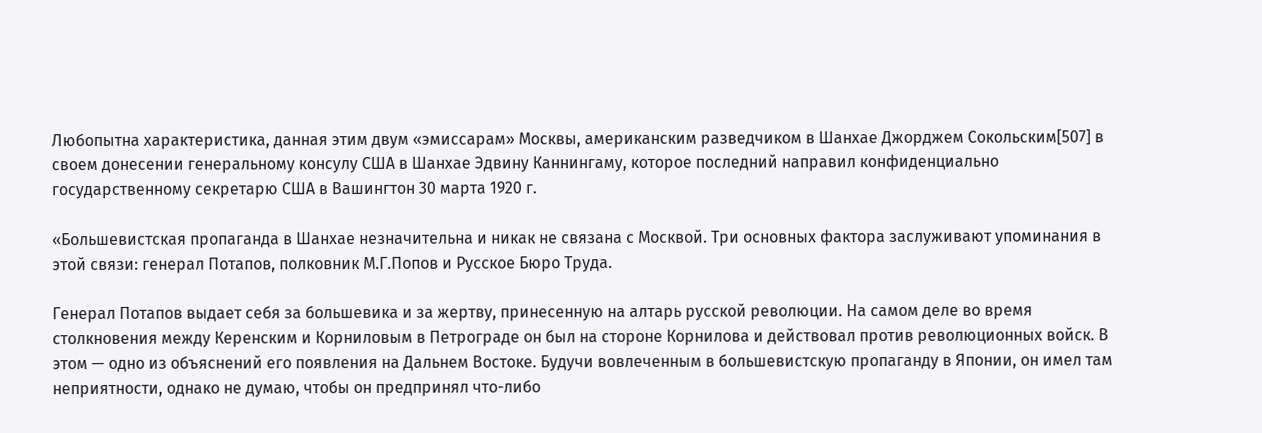Любопытна характеристика, данная этим двум «эмиссарам» Москвы, американским разведчиком в Шанхае Джорджем Сокольским[507] в своем донесении генеральному консулу США в Шанхае Эдвину Каннингаму, которое последний направил конфиденциально государственному секретарю США в Вашингтон 30 марта 1920 г.

«Большевистская пропаганда в Шанхае незначительна и никак не связана с Москвой. Три основных фактора заслуживают упоминания в этой связи: генерал Потапов, полковник М.Г.Попов и Русское Бюро Труда.

Генерал Потапов выдает себя за большевика и за жертву, принесенную на алтарь русской революции. На самом деле во время столкновения между Керенским и Корниловым в Петрограде он был на стороне Корнилова и действовал против революционных войск. В этом — одно из объяснений его появления на Дальнем Востоке. Будучи вовлеченным в большевистскую пропаганду в Японии, он имел там неприятности, однако не думаю, чтобы он предпринял что-либо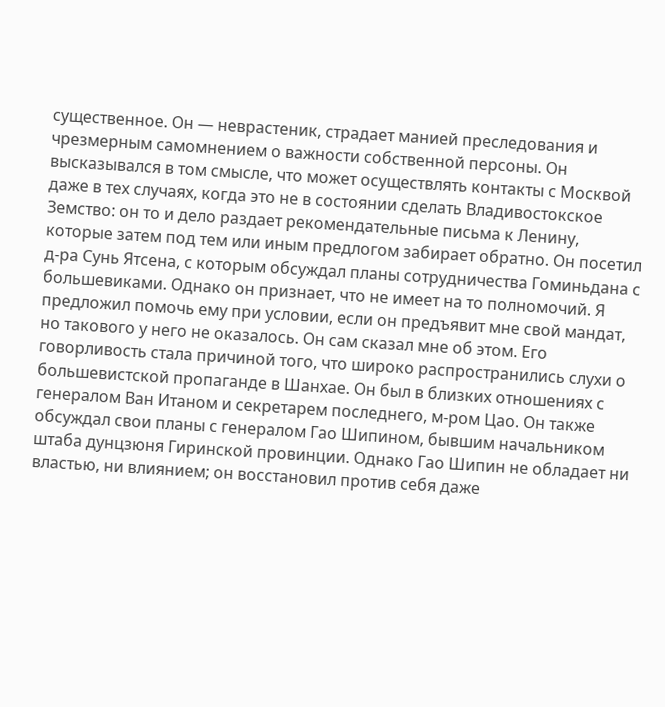существенное. Он — неврастеник, страдает манией преследования и чрезмерным самомнением о важности собственной персоны. Он высказывался в том смысле, что может осуществлять контакты с Москвой даже в тех случаях, когда это не в состоянии сделать Владивостокское Земство: он то и дело раздает рекомендательные письма к Ленину, которые затем под тем или иным предлогом забирает обратно. Он посетил д-ра Сунь Ятсена, с которым обсуждал планы сотрудничества Гоминьдана с большевиками. Однако он признает, что не имеет на то полномочий. Я предложил помочь ему при условии, если он предъявит мне свой мандат, но такового у него не оказалось. Он сам сказал мне об этом. Его говорливость стала причиной того, что широко распространились слухи о большевистской пропаганде в Шанхае. Он был в близких отношениях с генералом Ван Итаном и секретарем последнего, м-ром Цао. Он также обсуждал свои планы с генералом Гао Шипином, бывшим начальником штаба дунцзюня Гиринской провинции. Однако Гао Шипин не обладает ни властью, ни влиянием; он восстановил против себя даже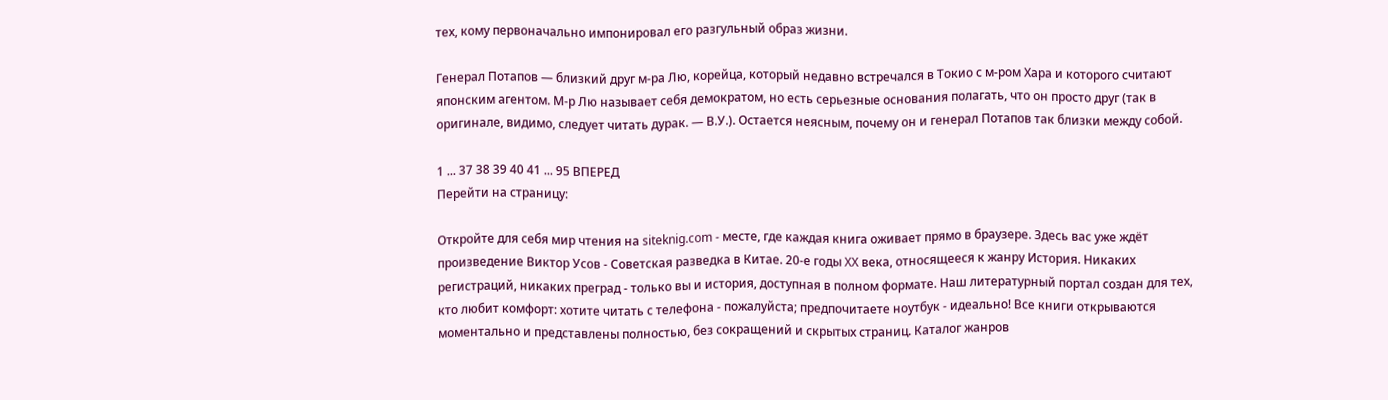тех, кому первоначально импонировал его разгульный образ жизни.

Генерал Потапов — близкий друг м-ра Лю, корейца, который недавно встречался в Токио с м-ром Хара и которого считают японским агентом. М-р Лю называет себя демократом, но есть серьезные основания полагать, что он просто друг (так в оригинале, видимо, следует читать дурак. — В.У.). Остается неясным, почему он и генерал Потапов так близки между собой.

1 ... 37 38 39 40 41 ... 95 ВПЕРЕД
Перейти на страницу:

Откройте для себя мир чтения на siteknig.com - месте, где каждая книга оживает прямо в браузере. Здесь вас уже ждёт произведение Виктор Усов - Советская разведка в Китае. 20-е годы XX века, относящееся к жанру История. Никаких регистраций, никаких преград - только вы и история, доступная в полном формате. Наш литературный портал создан для тех, кто любит комфорт: хотите читать с телефона - пожалуйста; предпочитаете ноутбук - идеально! Все книги открываются моментально и представлены полностью, без сокращений и скрытых страниц. Каталог жанров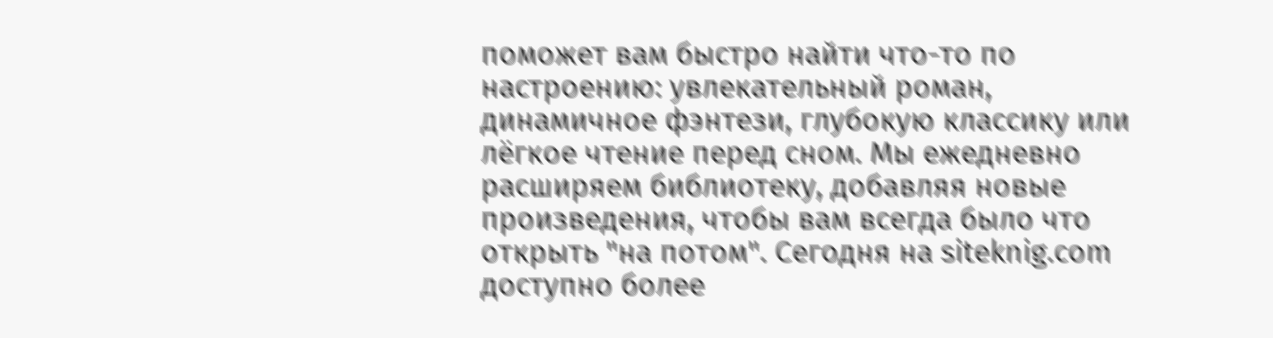поможет вам быстро найти что-то по настроению: увлекательный роман, динамичное фэнтези, глубокую классику или лёгкое чтение перед сном. Мы ежедневно расширяем библиотеку, добавляя новые произведения, чтобы вам всегда было что открыть "на потом". Сегодня на siteknig.com доступно более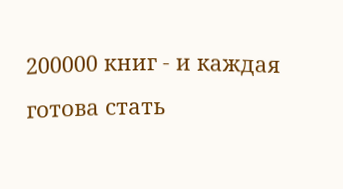200000 книг - и каждая готова стать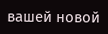вашей новой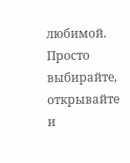любимой. Просто выбирайте, открывайте и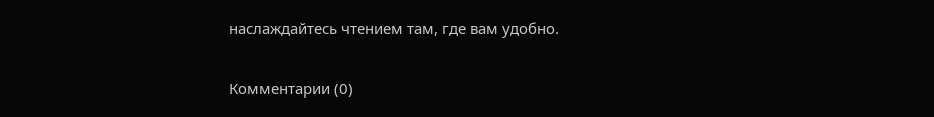наслаждайтесь чтением там, где вам удобно.

Комментарии (0)